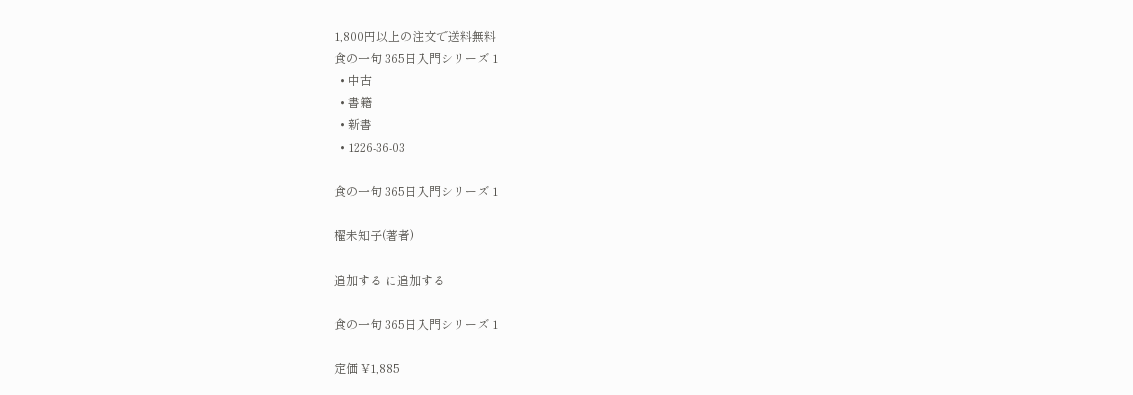1,800円以上の注文で送料無料
食の一句 365日入門シリーズ 1
  • 中古
  • 書籍
  • 新書
  • 1226-36-03

食の一句 365日入門シリーズ 1

櫂未知子(著者)

追加する に追加する

食の一句 365日入門シリーズ 1

定価 ¥1,885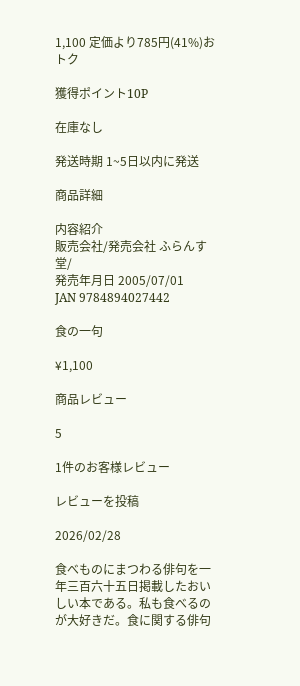1,100 定価より785円(41%)おトク

獲得ポイント10P

在庫なし

発送時期 1~5日以内に発送

商品詳細

内容紹介
販売会社/発売会社 ふらんす堂/
発売年月日 2005/07/01
JAN 9784894027442

食の一句

¥1,100

商品レビュー

5

1件のお客様レビュー

レビューを投稿

2026/02/28

食べものにまつわる俳句を一年三百六十五日掲載したおいしい本である。私も食べるのが大好きだ。食に関する俳句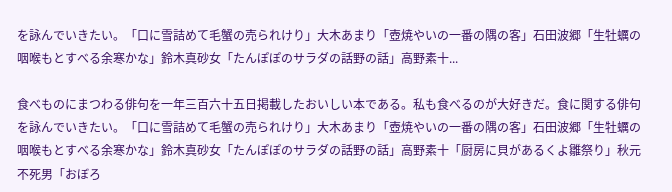を詠んでいきたい。「口に雪詰めて毛蟹の売られけり」大木あまり「壺焼やいの一番の隅の客」石田波郷「生牡蠣の咽喉もとすべる余寒かな」鈴木真砂女「たんぽぽのサラダの話野の話」高野素十...

食べものにまつわる俳句を一年三百六十五日掲載したおいしい本である。私も食べるのが大好きだ。食に関する俳句を詠んでいきたい。「口に雪詰めて毛蟹の売られけり」大木あまり「壺焼やいの一番の隅の客」石田波郷「生牡蠣の咽喉もとすべる余寒かな」鈴木真砂女「たんぽぽのサラダの話野の話」高野素十「厨房に貝があるくよ雛祭り」秋元不死男「おぼろ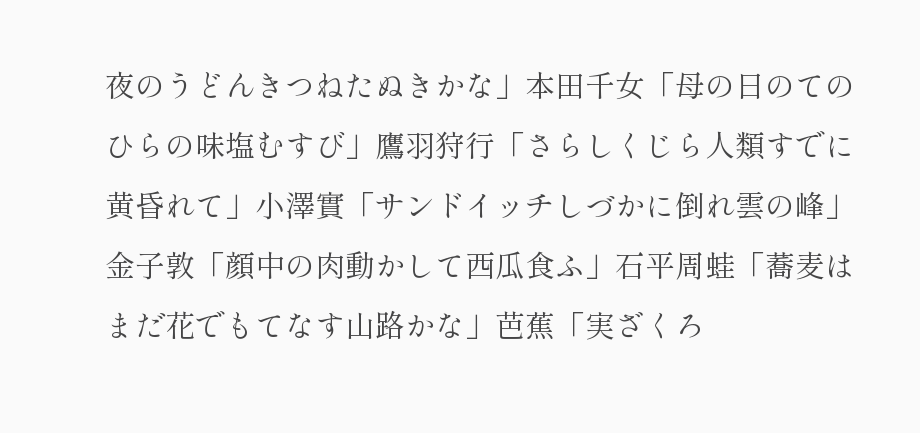夜のうどんきつねたぬきかな」本田千女「母の日のてのひらの味塩むすび」鷹羽狩行「さらしくじら人類すでに黄昏れて」小澤實「サンドイッチしづかに倒れ雲の峰」金子敦「顔中の肉動かして西瓜食ふ」石平周蛙「蕎麦はまだ花でもてなす山路かな」芭蕉「実ざくろ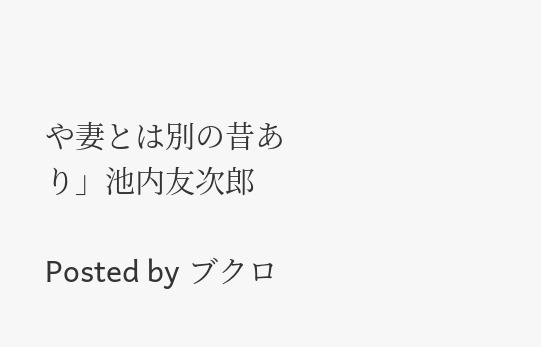や妻とは別の昔あり」池内友次郎

Posted by ブクロ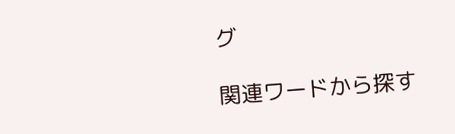グ

関連ワードから探す